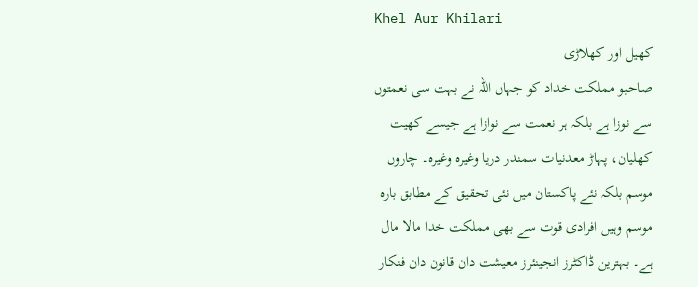Khel Aur Khilari
کھیل اور کھلاڑی
صاحبو مملکت خداد کو جہاں اللہ نے بہت سی نعمتوں سے نوزا ہے بلکہ ہر نعمت سے نوازا ہے جیسے کھیت کھلیان، پہاڑ معدنیات سمندر دریا وغیرہ وغیرہ۔ چاروں موسم بلکہ نئے پاکستان میں نئی تحقیق کے مطابق بارہ موسم وہیں افرادی قوت سے بھی مملکت خدا مالا مال ہے۔ بہترین ڈاکٹرز انجینئرز معیشت دان قانون دان فنکار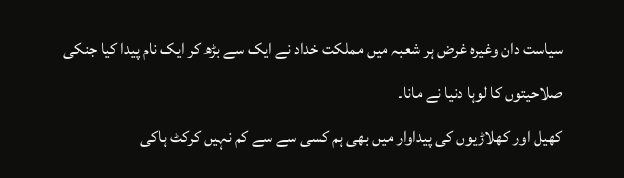سیاست دان وغیرہ غرض ہر شعبہ میں مملکت خداد نے ایک سے بڑھ کر ایک نام پیدا کیا جنکی صلاحیتوں کا لوہا دنیا نے مانا۔
کھیل اور کھلاڑیوں کی پیداوار میں بھی ہم کسی سے سے کم نہیں کرکٹ ہاکی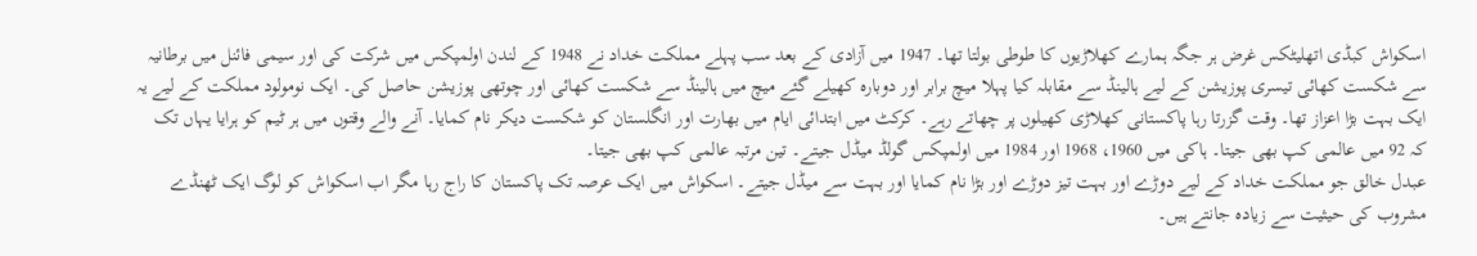اسکواش کبڈی اتھلیٹکس غرض ہر جگہ ہمارے کھلاڑیوں کا طوطی بولتا تھا۔ 1947 میں آزادی کے بعد سب پہلے مملکت خداد نے 1948 کے لندن اولمپکس میں شرکت کی اور سیمی فائنل میں برطانیہ سے شکست کھائی تیسری پوزیشن کے لیے ہالینڈ سے مقابلہ کیا پہلا میچ برابر اور دوبارہ کھیلے گئے میچ میں ہالینڈ سے شکست کھائی اور چوتھی پوزیشن حاصل کی۔ ایک نومولود مملکت کے لیے یہ ایک بہت بڑا اعزاز تھا۔ وقت گزرتا رہا پاکستانی کھلاڑی کھیلوں پر چھاتے رہے۔ کرکٹ میں ابتدائی ایام میں بھارت اور انگلستان کو شکست دیکر نام کمایا۔ آنے والے وقتوں میں ہر ٹیم کو ہرایا یہاں تک کہ 92 میں عالمی کپ بھی جیتا۔ ہاکی میں 1960، 1968 اور 1984 میں اولمپکس گولڈ میڈل جیتے۔ تین مرتبہ عالمی کپ بھی جیتا۔
عبدل خالق جو مملکت خداد کے لیے دوڑے اور بہت تیز دوڑے اور بڑا نام کمایا اور بہت سے میڈل جیتے۔ اسکواش میں ایک عرصہ تک پاکستان کا راج رہا مگر اب اسکواش کو لوگ ایک ٹھنڈے مشروب کی حیثیت سے زیادہ جانتے ہیں۔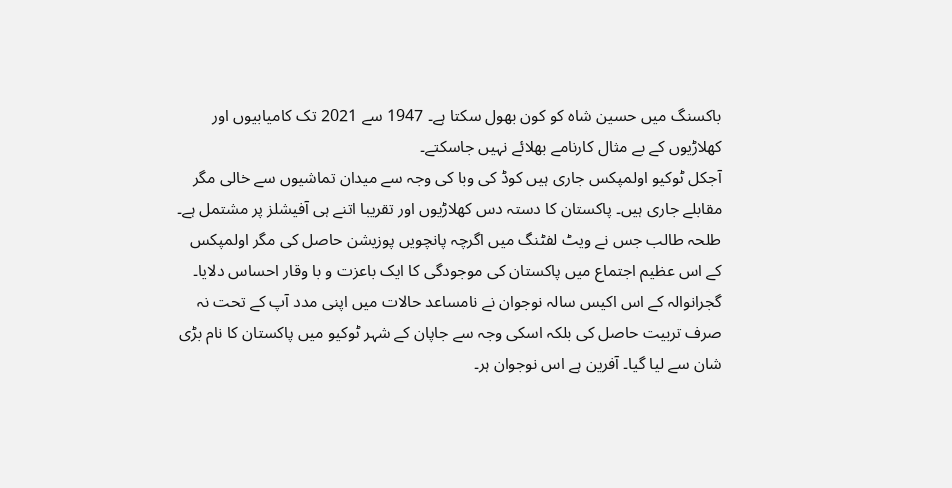باکسنگ میں حسین شاہ کو کون بھول سکتا ہے۔ 1947 سے 2021 تک کامیابیوں اور کھلاڑیوں کے بے مثال کارنامے بھلائے نہیں جاسکتے۔
آجکل ٹوکیو اولمپکس جاری ہیں کوڈ کی وبا کی وجہ سے میدان تماشیوں سے خالی مگر مقابلے جاری ہیں۔ پاکستان کا دستہ دس کھلاڑیوں اور تقریبا اتنے ہی آفیشلز پر مشتمل ہے۔ طلحہ طالب جس نے ویٹ لفٹنگ میں اگرچہ پانچویں پوزیشن حاصل کی مگر اولمپکس کے اس عظیم اجتماع میں پاکستان کی موجودگی کا ایک باعزت و با وقار احساس دلایا۔ گجرانوالہ کے اس اکیس سالہ نوجوان نے نامساعد حالات میں اپنی مدد آپ کے تحت نہ صرف تربیت حاصل کی بلکہ اسکی وجہ سے جاپان کے شہر ٹوکیو میں پاکستان کا نام بڑی شان سے لیا گیا۔ آفرین ہے اس نوجوان ہر۔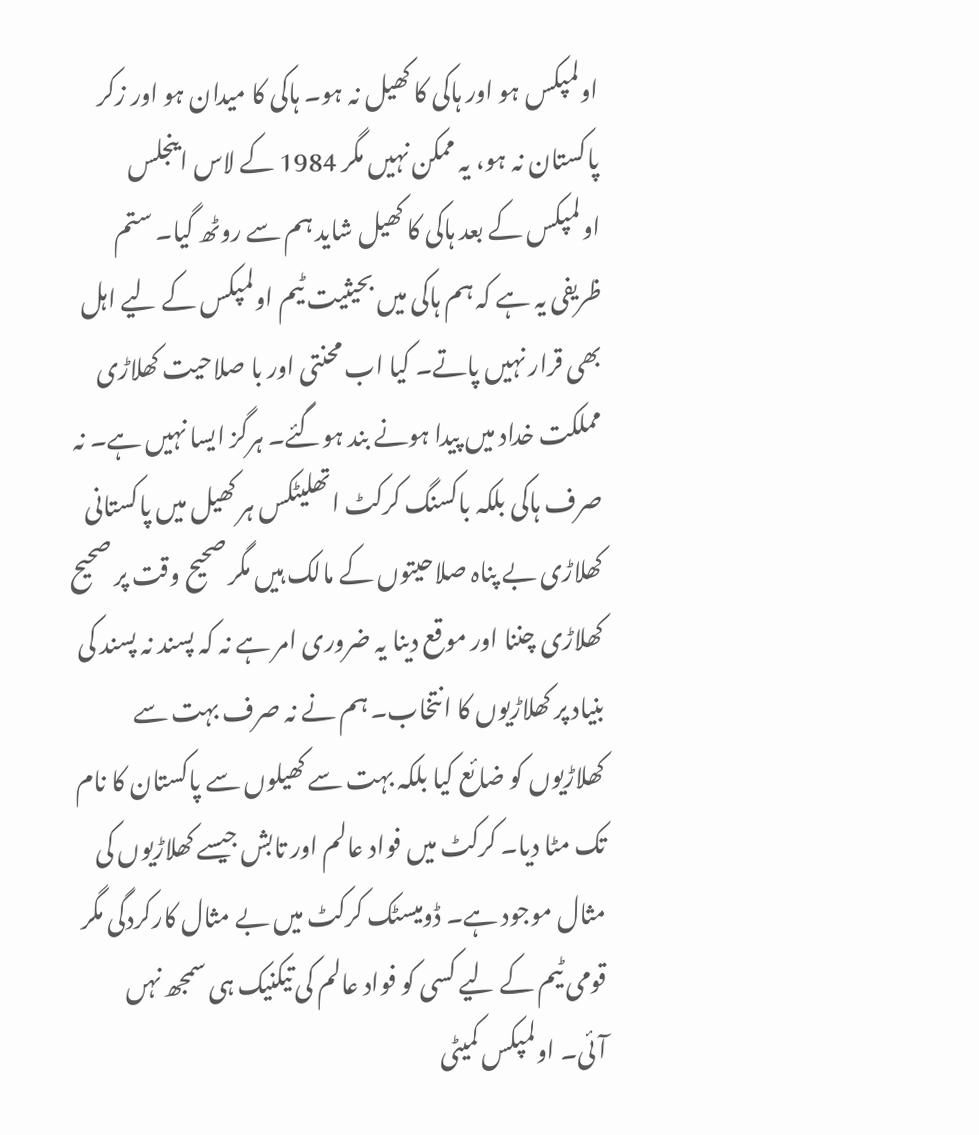اولمپکس ہو اور ہاکی کا کھیل نہ ہو۔ ہاکی کا میدان ہو اور زکر پاکستان نہ ہو، یہ ممکن نہیں مگر 1984 کے لاس اینجلس اولمپکس کے بعد ہاکی کا کھیل شاید ہم سے روٹھ گیا۔ ستم ظریفی یہ ہے کہ ہم ہاکی میں بحیثیت ٹیم اولمپکس کے لیے اہل بھی قرار نہیں پاتے۔ کیا اب محنتی اور با صلاحیت کھلاڑی مملکت خداد میں پیدا ہونے بند ہوگئے۔ ہرگز ایسا نہیں ہے۔ نہ صرف ہاکی بلکہ باکسنگ کرکٹ اتھلیٹکس ہر کھیل میں پاکستانی کھلاڑی بے پناہ صلاحیتوں کے مالک ہیں مگر صحیح وقت پر صحیح کھلاڑی چننا اور موقع دینا یہ ضروری امر ہے نہ کہ پسند نہ پسند کی بنیاد پر کھلاڑیوں کا انتخاب۔ ہم نے نہ صرف بہت سے کھلاڑیوں کو ضائع کیا بلکہ بہت سے کھیلوں سے پاکستان کا نام تک مٹا دیا۔ کرکٹ میں فواد عالم اور تابش جیسے کھلاڑیوں کی مثال موجود ہے۔ ڈومیسٹک کرکٹ میں بے مثال کارکردگی مگر قومی ٹیم کے لیے کسی کو فواد عالم کی تیکنیک ہی سمجھ نہں آئی۔ اولمپکس کمیٹی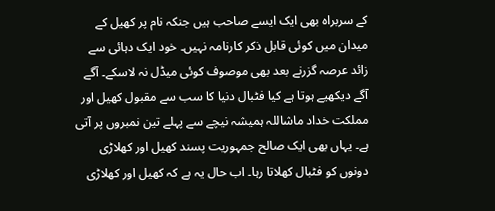کے سربراہ بھی ایک ایسے صاحب ہیں جنکہ نام پر کھیل کے میدان میں کوئی قابل ذکر کارنامہ نہیں۔ خود ایک دہائی سے زائد عرصہ گزرنے بعد بھی موصوف کوئی میڈل نہ لاسکے۔ آگے آگے دیکھیے ہوتا ہے کیا فٹبال دنیا کا سب سے مقبول کھیل اور مملکت خداد ماشاللہ ہمیشہ نیچے سے پہلے تین نمبروں پر آتی ہے۔ یہاں بھی ایک صالح جمہوریت پسند کھیل اور کھلاڑی دونوں کو فٹبال کھلاتا رہا۔ اب حال یہ ہے کہ کھیل اور کھلاڑی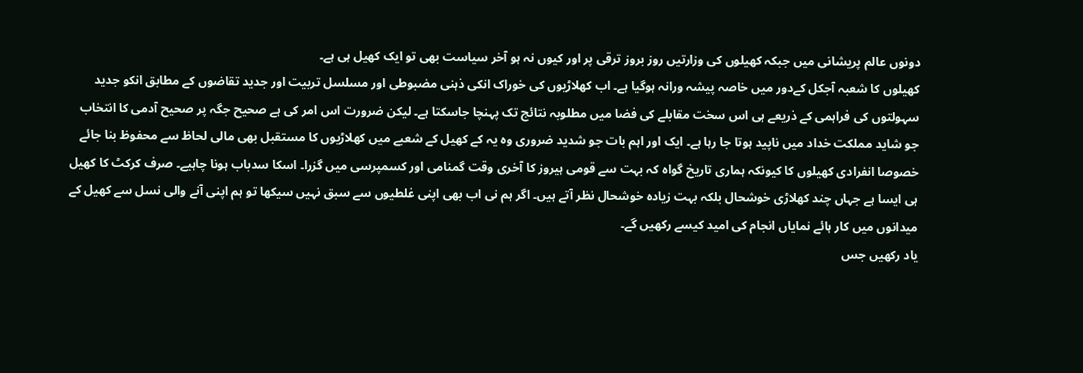دونوں عالم پریشانی میں جبکہ کھیلوں کی وزارتیں روز بروز ترقی پر اور کیوں نہ ہو آخر سیاست بھی تو ایک کھیل ہی ہے۔
کھیلوں کا شعبہ آجکل کےدور میں خاصہ پیشہ ورانہ ہوگیا ہے۔ اب کھلاڑیوں کی خوراک انکی ذہنی مضبوطی اور مسلسل تربیت اور جدید تقاضوں کے مطابق انکو جدید سہولتوں کی فراہمی کے ذریعے ہی اس سخت مقابلے کی فضا میں مطلوبہ نتائج تک پہنچا جاسکتا ہے۔ لیکن ضرورت اس امر کی ہے صحیح جگہ پر صحیح آدمی کا انتخاب جو شاید مملکت خداد میں ناپید ہوتا جا رہا ہے۔ ایک اور اہم بات جو شدید ضروری وہ یہ کے کھیل کے شعبے میں کھلاڑیوں کا مستقبل بھی مالی لحاظ سے محفوظ بنا جائے خصوصا انفرادی کھیلوں کا کیونکہ ہماری تاریخ گواہ کہ بہت سے قومی ہیروز کا آخری وقت گمنامی اور کسمپرسی میں گزرا۔ اسکا سدباب ہونا چاہیے۔ صرف کرکٹ کا کھیل ہی ایسا ہے جہاں چند کھلاڑی خوشحال بلکہ بہت زیادہ خوشحال نظر آتے ہیں۔ اگر ہم نی اب بھی اپنی غلطیوں سے سبق نہیں سیکھا تو ہم اپنی آنے والی نسل سے کھیل کے میدانوں میں کار ہائے نمایاں انجام کی امید کیسے رکھیں گے۔
یاد رکھیں جس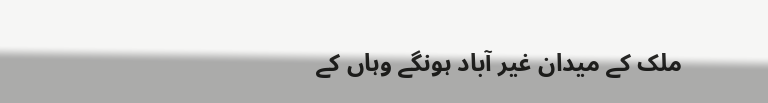ملک کے میدان غیر آباد ہونگے وہاں کے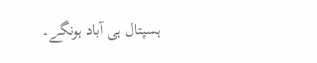ہسپتال ہی آباد ہونگے۔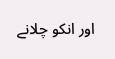اور انکو چلانے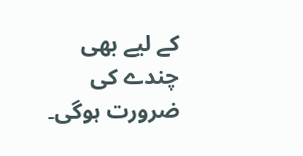کے لیے بھی چندے کی ضرورت ہوگی۔